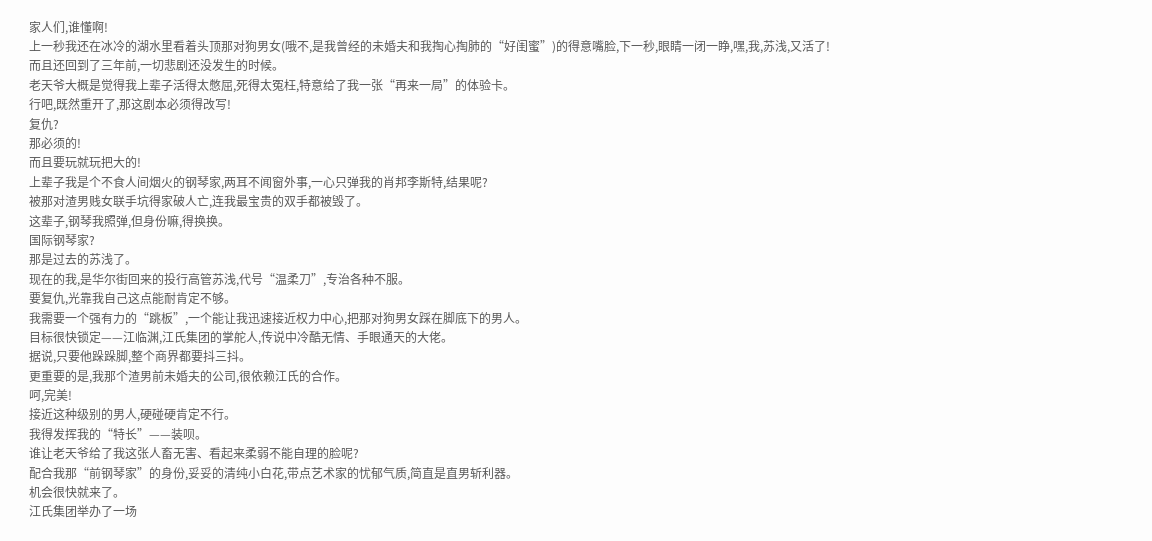家人们,谁懂啊!
上一秒我还在冰冷的湖水里看着头顶那对狗男女(哦不,是我曾经的未婚夫和我掏心掏肺的“好闺蜜”)的得意嘴脸,下一秒,眼睛一闭一睁,嘿,我,苏浅,又活了!
而且还回到了三年前,一切悲剧还没发生的时候。
老天爷大概是觉得我上辈子活得太憋屈,死得太冤枉,特意给了我一张“再来一局”的体验卡。
行吧,既然重开了,那这剧本必须得改写!
复仇?
那必须的!
而且要玩就玩把大的!
上辈子我是个不食人间烟火的钢琴家,两耳不闻窗外事,一心只弹我的肖邦李斯特,结果呢?
被那对渣男贱女联手坑得家破人亡,连我最宝贵的双手都被毁了。
这辈子,钢琴我照弹,但身份嘛,得换换。
国际钢琴家?
那是过去的苏浅了。
现在的我,是华尔街回来的投行高管苏浅,代号“温柔刀”,专治各种不服。
要复仇,光靠我自己这点能耐肯定不够。
我需要一个强有力的“跳板”,一个能让我迅速接近权力中心,把那对狗男女踩在脚底下的男人。
目标很快锁定——江临渊,江氏集团的掌舵人,传说中冷酷无情、手眼通天的大佬。
据说,只要他跺跺脚,整个商界都要抖三抖。
更重要的是,我那个渣男前未婚夫的公司,很依赖江氏的合作。
呵,完美!
接近这种级别的男人,硬碰硬肯定不行。
我得发挥我的“特长”——装呗。
谁让老天爷给了我这张人畜无害、看起来柔弱不能自理的脸呢?
配合我那“前钢琴家”的身份,妥妥的清纯小白花,带点艺术家的忧郁气质,简直是直男斩利器。
机会很快就来了。
江氏集团举办了一场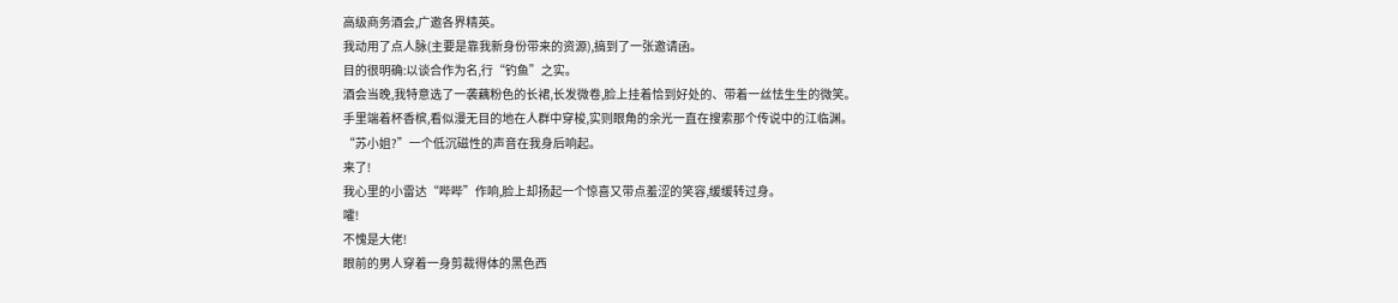高级商务酒会,广邀各界精英。
我动用了点人脉(主要是靠我新身份带来的资源),搞到了一张邀请函。
目的很明确:以谈合作为名,行“钓鱼”之实。
酒会当晚,我特意选了一袭藕粉色的长裙,长发微卷,脸上挂着恰到好处的、带着一丝怯生生的微笑。
手里端着杯香槟,看似漫无目的地在人群中穿梭,实则眼角的余光一直在搜索那个传说中的江临渊。
“苏小姐?”一个低沉磁性的声音在我身后响起。
来了!
我心里的小雷达“哔哔”作响,脸上却扬起一个惊喜又带点羞涩的笑容,缓缓转过身。
嚯!
不愧是大佬!
眼前的男人穿着一身剪裁得体的黑色西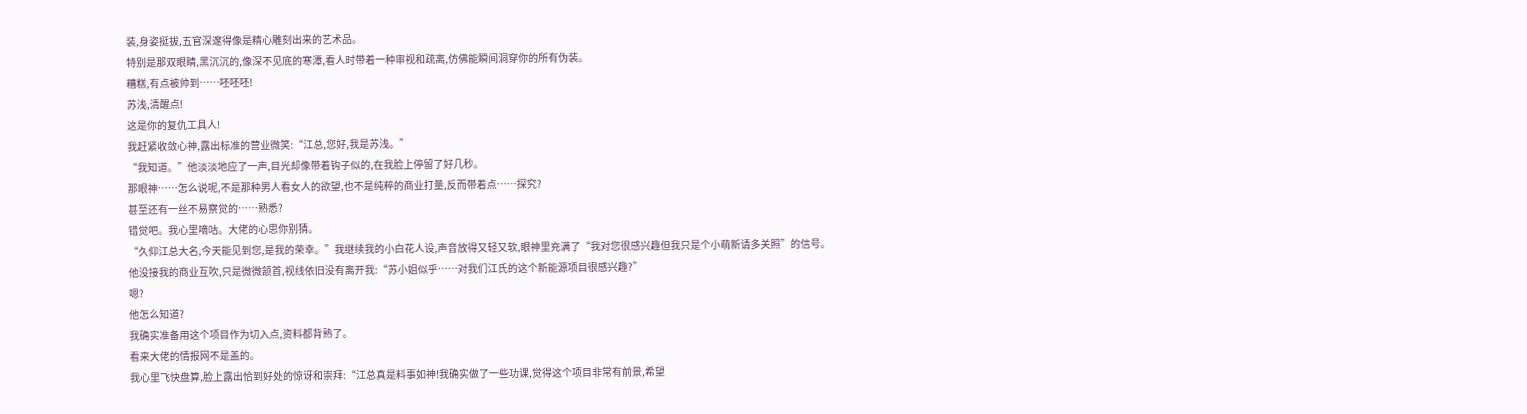装,身姿挺拔,五官深邃得像是精心雕刻出来的艺术品。
特别是那双眼睛,黑沉沉的,像深不见底的寒潭,看人时带着一种审视和疏离,仿佛能瞬间洞穿你的所有伪装。
糟糕,有点被帅到……呸呸呸!
苏浅,清醒点!
这是你的复仇工具人!
我赶紧收敛心神,露出标准的营业微笑:“江总,您好,我是苏浅。”
“我知道。”他淡淡地应了一声,目光却像带着钩子似的,在我脸上停留了好几秒。
那眼神……怎么说呢,不是那种男人看女人的欲望,也不是纯粹的商业打量,反而带着点……探究?
甚至还有一丝不易察觉的……熟悉?
错觉吧。我心里嘀咕。大佬的心思你别猜。
“久仰江总大名,今天能见到您,是我的荣幸。”我继续我的小白花人设,声音放得又轻又软,眼神里充满了“我对您很感兴趣但我只是个小萌新请多关照”的信号。
他没接我的商业互吹,只是微微颔首,视线依旧没有离开我:“苏小姐似乎……对我们江氏的这个新能源项目很感兴趣?”
嗯?
他怎么知道?
我确实准备用这个项目作为切入点,资料都背熟了。
看来大佬的情报网不是盖的。
我心里飞快盘算,脸上露出恰到好处的惊讶和崇拜:“江总真是料事如神!我确实做了一些功课,觉得这个项目非常有前景,希望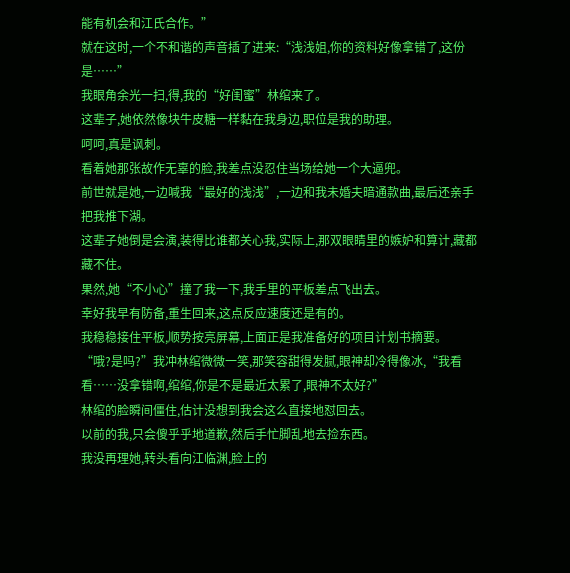能有机会和江氏合作。”
就在这时,一个不和谐的声音插了进来:“浅浅姐,你的资料好像拿错了,这份是……”
我眼角余光一扫,得,我的“好闺蜜”林绾来了。
这辈子,她依然像块牛皮糖一样黏在我身边,职位是我的助理。
呵呵,真是讽刺。
看着她那张故作无辜的脸,我差点没忍住当场给她一个大逼兜。
前世就是她,一边喊我“最好的浅浅”,一边和我未婚夫暗通款曲,最后还亲手把我推下湖。
这辈子她倒是会演,装得比谁都关心我,实际上,那双眼睛里的嫉妒和算计,藏都藏不住。
果然,她“不小心”撞了我一下,我手里的平板差点飞出去。
幸好我早有防备,重生回来,这点反应速度还是有的。
我稳稳接住平板,顺势按亮屏幕,上面正是我准备好的项目计划书摘要。
“哦?是吗?”我冲林绾微微一笑,那笑容甜得发腻,眼神却冷得像冰,“我看看……没拿错啊,绾绾,你是不是最近太累了,眼神不太好?”
林绾的脸瞬间僵住,估计没想到我会这么直接地怼回去。
以前的我,只会傻乎乎地道歉,然后手忙脚乱地去捡东西。
我没再理她,转头看向江临渊,脸上的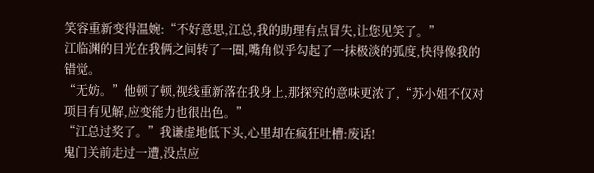笑容重新变得温婉:“不好意思,江总,我的助理有点冒失,让您见笑了。”
江临渊的目光在我俩之间转了一圈,嘴角似乎勾起了一抹极淡的弧度,快得像我的错觉。
“无妨。”他顿了顿,视线重新落在我身上,那探究的意味更浓了,“苏小姐不仅对项目有见解,应变能力也很出色。”
“江总过奖了。”我谦虚地低下头,心里却在疯狂吐槽:废话!
鬼门关前走过一遭,没点应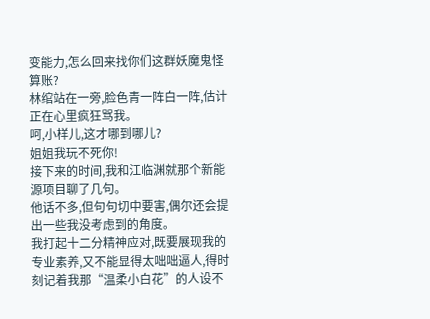变能力,怎么回来找你们这群妖魔鬼怪算账?
林绾站在一旁,脸色青一阵白一阵,估计正在心里疯狂骂我。
呵,小样儿,这才哪到哪儿?
姐姐我玩不死你!
接下来的时间,我和江临渊就那个新能源项目聊了几句。
他话不多,但句句切中要害,偶尔还会提出一些我没考虑到的角度。
我打起十二分精神应对,既要展现我的专业素养,又不能显得太咄咄逼人,得时刻记着我那“温柔小白花”的人设不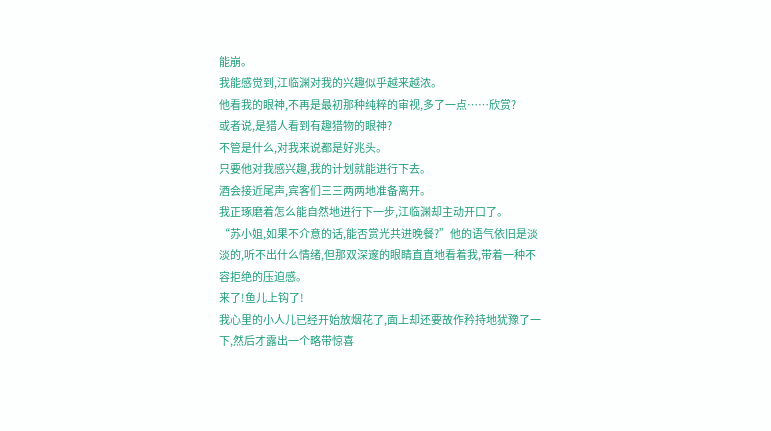能崩。
我能感觉到,江临渊对我的兴趣似乎越来越浓。
他看我的眼神,不再是最初那种纯粹的审视,多了一点……欣赏?
或者说,是猎人看到有趣猎物的眼神?
不管是什么,对我来说都是好兆头。
只要他对我感兴趣,我的计划就能进行下去。
酒会接近尾声,宾客们三三两两地准备离开。
我正琢磨着怎么能自然地进行下一步,江临渊却主动开口了。
“苏小姐,如果不介意的话,能否赏光共进晚餐?”他的语气依旧是淡淡的,听不出什么情绪,但那双深邃的眼睛直直地看着我,带着一种不容拒绝的压迫感。
来了!鱼儿上钩了!
我心里的小人儿已经开始放烟花了,面上却还要故作矜持地犹豫了一下,然后才露出一个略带惊喜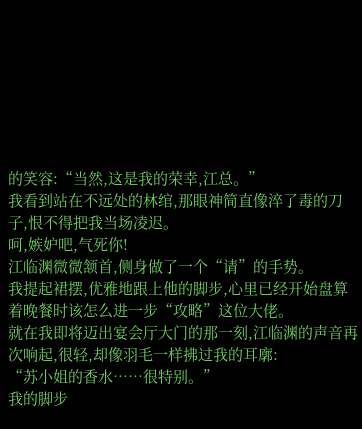的笑容:“当然,这是我的荣幸,江总。”
我看到站在不远处的林绾,那眼神简直像淬了毒的刀子,恨不得把我当场凌迟。
呵,嫉妒吧,气死你!
江临渊微微颔首,侧身做了一个“请”的手势。
我提起裙摆,优雅地跟上他的脚步,心里已经开始盘算着晚餐时该怎么进一步“攻略”这位大佬。
就在我即将迈出宴会厅大门的那一刻,江临渊的声音再次响起,很轻,却像羽毛一样拂过我的耳廓:
“苏小姐的香水……很特别。”
我的脚步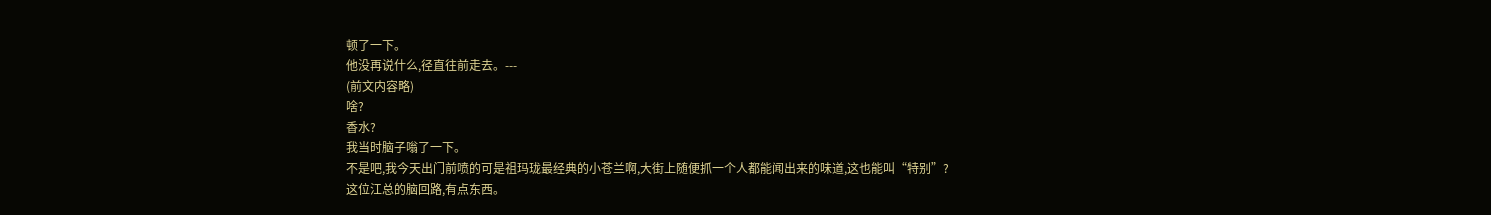顿了一下。
他没再说什么,径直往前走去。---
(前文内容略)
啥?
香水?
我当时脑子嗡了一下。
不是吧,我今天出门前喷的可是祖玛珑最经典的小苍兰啊,大街上随便抓一个人都能闻出来的味道,这也能叫“特别”?
这位江总的脑回路,有点东西。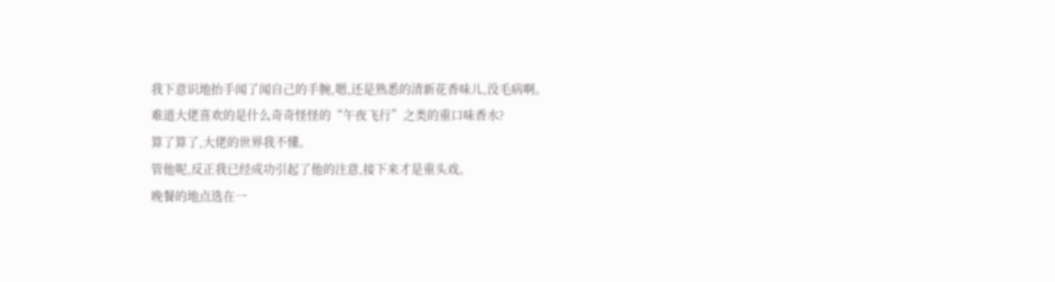我下意识地抬手闻了闻自己的手腕,嗯,还是熟悉的清新花香味儿,没毛病啊。
难道大佬喜欢的是什么奇奇怪怪的“午夜飞行”之类的重口味香水?
算了算了,大佬的世界我不懂。
管他呢,反正我已经成功引起了他的注意,接下来才是重头戏。
晚餐的地点选在一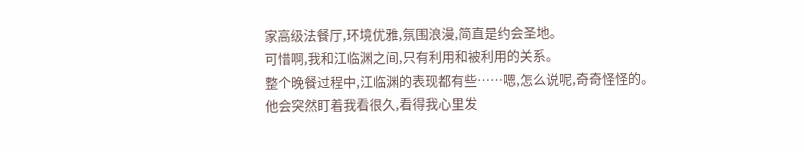家高级法餐厅,环境优雅,氛围浪漫,简直是约会圣地。
可惜啊,我和江临渊之间,只有利用和被利用的关系。
整个晚餐过程中,江临渊的表现都有些……嗯,怎么说呢,奇奇怪怪的。
他会突然盯着我看很久,看得我心里发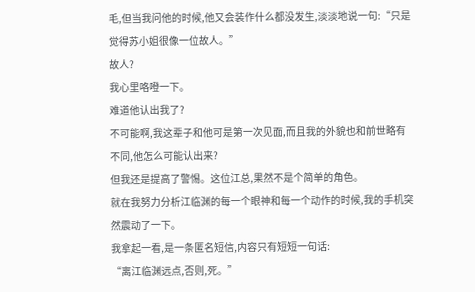毛,但当我问他的时候,他又会装作什么都没发生,淡淡地说一句:“只是觉得苏小姐很像一位故人。”
故人?
我心里咯噔一下。
难道他认出我了?
不可能啊,我这辈子和他可是第一次见面,而且我的外貌也和前世略有不同,他怎么可能认出来?
但我还是提高了警惕。这位江总,果然不是个简单的角色。
就在我努力分析江临渊的每一个眼神和每一个动作的时候,我的手机突然震动了一下。
我拿起一看,是一条匿名短信,内容只有短短一句话:
“离江临渊远点,否则,死。”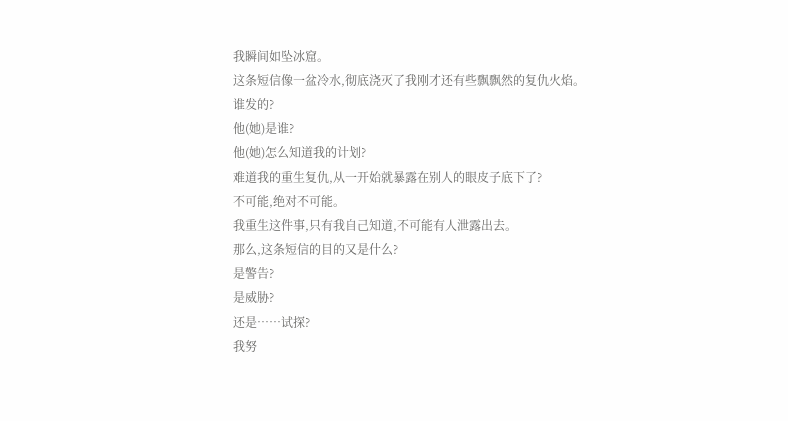我瞬间如坠冰窟。
这条短信像一盆冷水,彻底浇灭了我刚才还有些飘飘然的复仇火焰。
谁发的?
他(她)是谁?
他(她)怎么知道我的计划?
难道我的重生复仇,从一开始就暴露在别人的眼皮子底下了?
不可能,绝对不可能。
我重生这件事,只有我自己知道,不可能有人泄露出去。
那么,这条短信的目的又是什么?
是警告?
是威胁?
还是……试探?
我努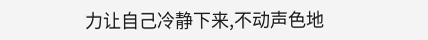力让自己冷静下来,不动声色地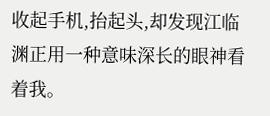收起手机,抬起头,却发现江临渊正用一种意味深长的眼神看着我。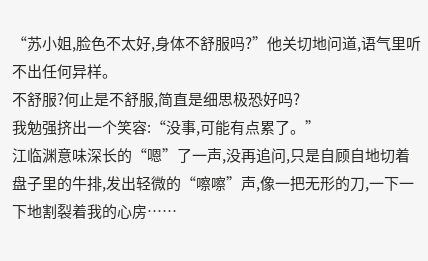“苏小姐,脸色不太好,身体不舒服吗?”他关切地问道,语气里听不出任何异样。
不舒服?何止是不舒服,简直是细思极恐好吗?
我勉强挤出一个笑容:“没事,可能有点累了。”
江临渊意味深长的“嗯”了一声,没再追问,只是自顾自地切着盘子里的牛排,发出轻微的“嚓嚓”声,像一把无形的刀,一下一下地割裂着我的心房……